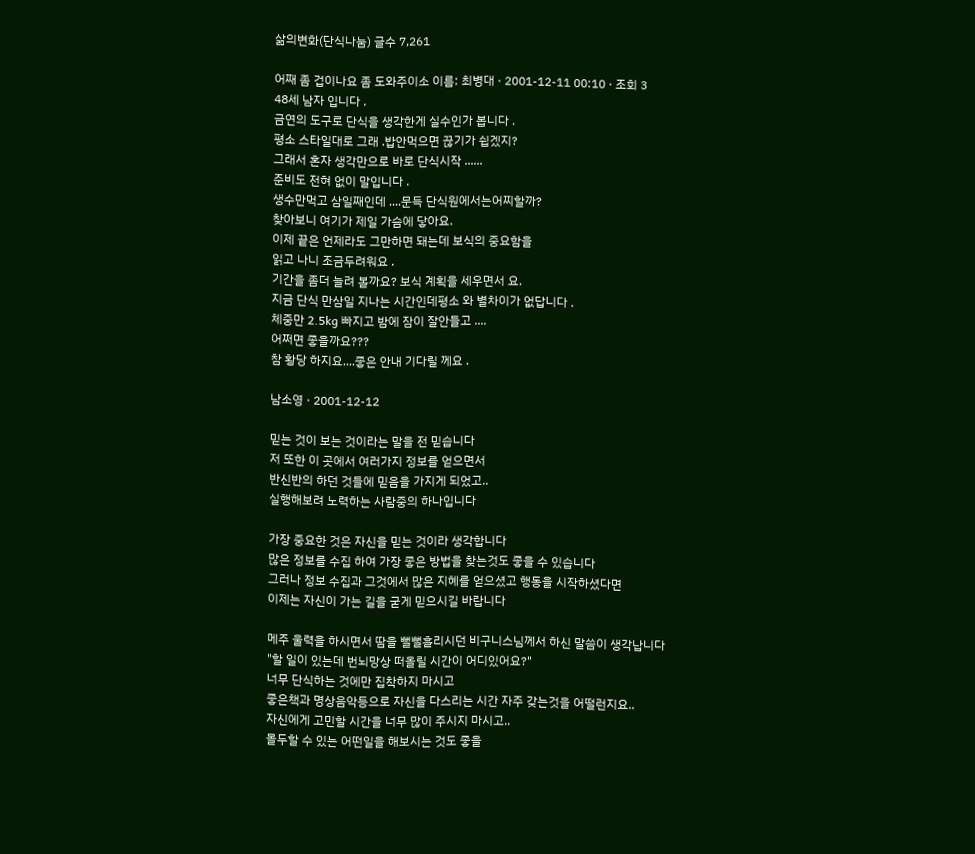삶의변화(단식나눔) 글수 7,261

어째 좀 겁이나요 좀 도와주이소 이름: 최병대 · 2001-12-11 00:10 · 조회 3
48세 남자 입니다 .
금연의 도구로 단식을 생각한게 실수인가 봅니다 .
평소 스타일대로 그래 .밥안먹으면 끊기가 쉽겠지?
그래서 혼자 생각만으로 바로 단식시작 ......
준비도 전혀 없이 말입니다 .
생수만먹고 삼일째인데 ....문득 단식원에서는어찌할까?
찾아보니 여기가 제일 가슴에 닿아요.
이제 끝은 언제라도 그만하면 돼는데 보식의 중요함을
읽고 나니 조금두려워요 .
기간을 좀더 늘려 볼까요? 보식 계획을 세우면서 요.
지금 단식 만삼일 지나는 시간인데평소 와 별차이가 없답니다 .
체중만 2.5kg 빠지고 밤에 잠이 잘안들고 ....
어쩌면 좋을까요???
참 황당 하지요....좋은 안내 기다릴 께요 .

남소영 · 2001-12-12

믿는 것이 보는 것이라는 말을 전 믿습니다
저 또한 이 곳에서 여러가지 정보를 얻으면서
반신반의 하던 것들에 믿음을 가지게 되었고..
실행해보려 노력하는 사람중의 하나입니다

가장 중요한 것은 자신을 믿는 것이라 생각합니다
많은 정보를 수집 하여 가장 좋은 방법을 찾는것도 좋을 수 있습니다
그러나 정보 수집과 그것에서 많은 지혜를 얻으셨고 행동을 시작하셨다면
이제는 자신이 가는 길을 굳게 믿으시길 바랍니다

메주 울력을 하시면서 땀을 뻘뻘흘리시던 비구니스님께서 하신 말씀이 생각납니다
"할 일이 있는데 번뇌망상 떠올릴 시간이 어디있어요?"
너무 단식하는 것에만 집착하지 마시고
좋은책과 명상음악등으로 자신을 다스리는 시간 자주 갖는것을 어떨런지요..
자신에게 고민할 시간을 너무 많이 주시지 마시고..
몰두할 수 있는 어떤일을 해보시는 것도 좋을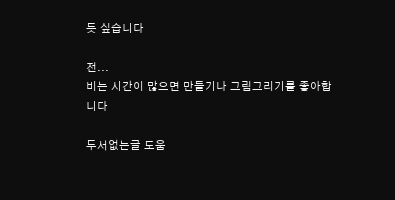듯 싶습니다

전...
비는 시간이 많으면 만들기나 그림그리기를 좋아합니다

두서없는글 도움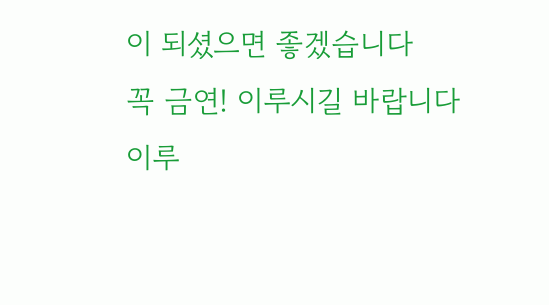이 되셨으면 좋겠습니다
꼭 금연! 이루시길 바랍니다
이루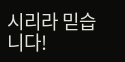시리라 믿습니다!